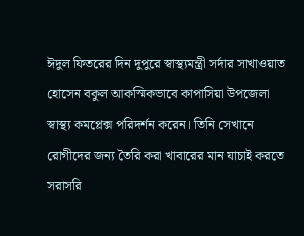ঈদুল ফিতরের দিন দুপুরে স্বাস্থ্যমন্ত্রী সর্দার সাখাওয়াত হোসেন বকুল আকস্মিকভাবে কাপাসিয়া উপজেলা স্বাস্থ্য কমপ্লেক্স পরিদর্শন করেন। তিনি সেখানে রোগীদের জন্য তৈরি করা খাবারের মান যাচাই করতে সরাসরি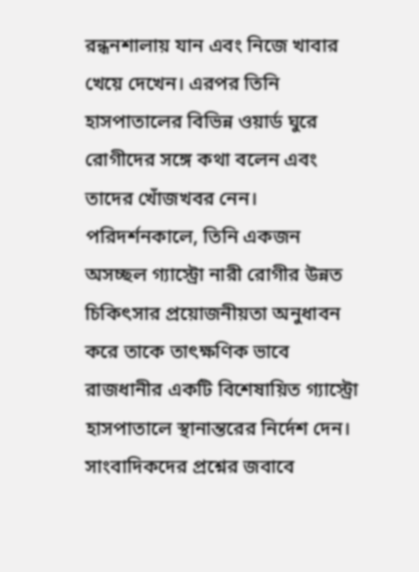রন্ধনশালায় যান এবং নিজে খাবার খেয়ে দেখেন। এরপর তিনি হাসপাতালের বিভিন্ন ওয়ার্ড ঘুরে রোগীদের সঙ্গে কথা বলেন এবং তাদের খোঁজখবর নেন।
পরিদর্শনকালে, তিনি একজন অসচ্ছল গ্যাস্ট্রো নারী রোগীর উন্নত চিকিৎসার প্রয়োজনীয়তা অনুধাবন করে তাকে তাৎক্ষণিক ভাবে রাজধানীর একটি বিশেষায়িত গ্যাস্ট্রো হাসপাতালে স্থানান্তরের নির্দেশ দেন।
সাংবাদিকদের প্রশ্নের জবাবে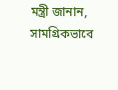মন্ত্রী জানান, সামগ্রিকভাবে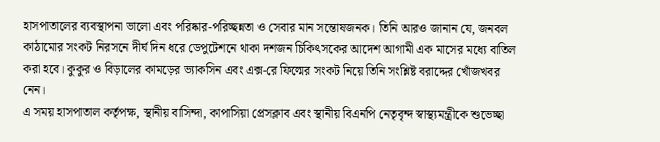হাসপাতালের ব্যবস্থাপনা ভালো এবং পরিষ্কার-পরিচ্ছন্নতা ও সেবার মান সন্তোষজনক। তিনি আরও জানান যে, জনবল কাঠামোর সংকট নিরসনে দীর্ঘ দিন ধরে ডেপুটেশনে থাকা দশজন চিকিৎসকের আদেশ আগামী এক মাসের মধ্যে বাতিল করা হবে। কুকুর ও বিড়ালের কামড়ের ভ্যাকসিন এবং এক্স-রে ফিল্মের সংকট নিয়ে তিনি সংশ্লিষ্ট বরাদ্দের খোঁজখবর নেন।
এ সময় হাসপাতাল কর্তৃপক্ষ, স্থানীয় বাসিন্দা, কাপাসিয়া প্রেসক্লাব এবং স্থানীয় বিএনপি নেতৃবৃন্দ স্বাস্থ্যমন্ত্রীকে শুভেচ্ছা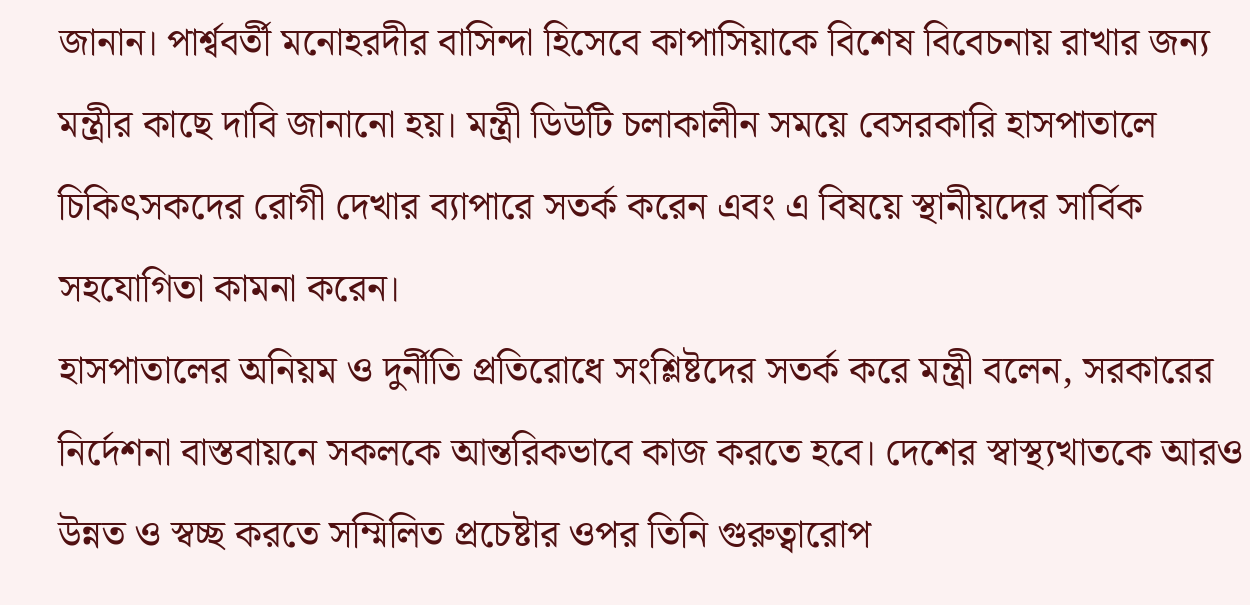জানান। পার্শ্ববর্তী মনোহরদীর বাসিন্দা হিসেবে কাপাসিয়াকে বিশেষ বিবেচনায় রাখার জন্য মন্ত্রীর কাছে দাবি জানানো হয়। মন্ত্রী ডিউটি চলাকালীন সময়ে বেসরকারি হাসপাতালে চিকিৎসকদের রোগী দেখার ব্যাপারে সতর্ক করেন এবং এ বিষয়ে স্থানীয়দের সার্বিক সহযোগিতা কামনা করেন।
হাসপাতালের অনিয়ম ও দুর্নীতি প্রতিরোধে সংশ্লিষ্টদের সতর্ক করে মন্ত্রী বলেন, সরকারের নির্দেশনা বাস্তবায়নে সকলকে আন্তরিকভাবে কাজ করতে হবে। দেশের স্বাস্থ্যখাতকে আরও উন্নত ও স্বচ্ছ করতে সম্মিলিত প্রচেষ্টার ওপর তিনি গুরুত্বারোপ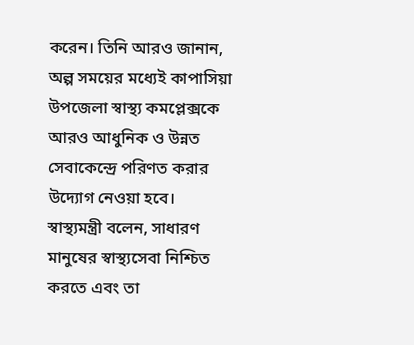করেন। তিনি আরও জানান, অল্প সময়ের মধ্যেই কাপাসিয়া উপজেলা স্বাস্থ্য কমপ্লেক্সকে আরও আধুনিক ও উন্নত সেবাকেন্দ্রে পরিণত করার উদ্যোগ নেওয়া হবে।
স্বাস্থ্যমন্ত্রী বলেন, সাধারণ মানুষের স্বাস্থ্যসেবা নিশ্চিত করতে এবং তা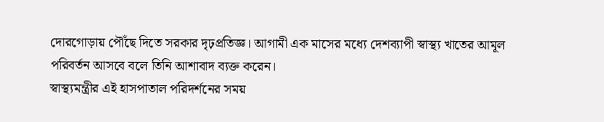দোরগোড়ায় পৌঁছে দিতে সরকার দৃঢ়প্রতিজ্ঞ। আগামী এক মাসের মধ্যে দেশব্যাপী স্বাস্থ্য খাতের আমূল পরিবর্তন আসবে বলে তিনি আশাবাদ ব্যক্ত করেন।
স্বাস্থ্যমন্ত্রীর এই হাসপাতাল পরিদর্শনের সময়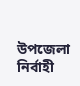উপজেলা নির্বাহী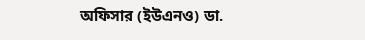অফিসার (ইউএনও) ডা.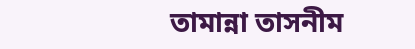তামান্না তাসনীম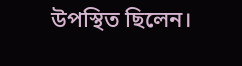উপস্থিত ছিলেন।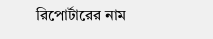রিপোর্টারের নাম